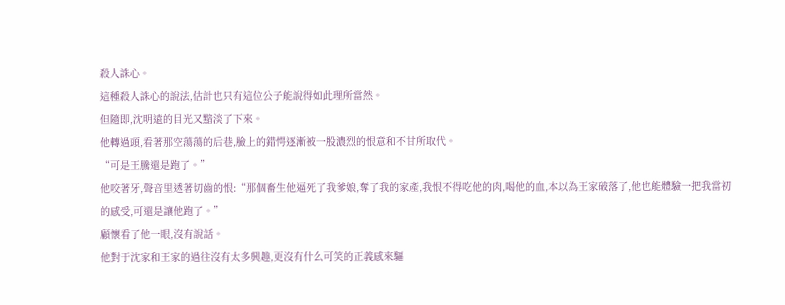殺人誅心。
這種殺人誅心的說法,估計也只有這位公子能說得如此理所當然。
但隨即,沈明遠的目光又黯淡了下來。
他轉過頭,看著那空蕩蕩的后巷,臉上的錯愕逐漸被一股濃烈的恨意和不甘所取代。
“可是王騰還是跑了。”
他咬著牙,聲音里透著切齒的恨:“那個畜生他逼死了我爹娘,奪了我的家產,我恨不得吃他的肉,喝他的血,本以為王家破落了,他也能體驗一把我當初的感受,可還是讓他跑了。”
顧懷看了他一眼,沒有說話。
他對于沈家和王家的過往沒有太多興趣,更沒有什么可笑的正義感來驅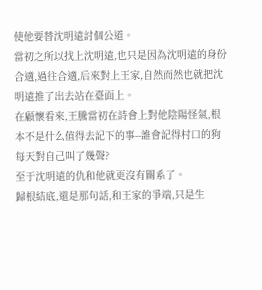使他要替沈明遠討個公道。
當初之所以找上沈明遠,也只是因為沈明遠的身份合適,過往合適,后來對上王家,自然而然也就把沈明遠推了出去站在臺面上。
在顧懷看來,王騰當初在詩會上對他陰陽怪氣,根本不是什么值得去記下的事--誰會記得村口的狗每天對自己叫了幾聲?
至于沈明遠的仇和他就更沒有關系了。
歸根結底,還是那句話,和王家的爭端,只是生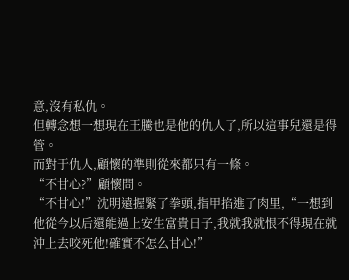意,沒有私仇。
但轉念想一想現在王騰也是他的仇人了,所以這事兒還是得管。
而對于仇人,顧懷的準則從來都只有一條。
“不甘心?”顧懷問。
“不甘心!”沈明遠握緊了拳頭,指甲掐進了肉里,“一想到他從今以后還能過上安生富貴日子,我就我就恨不得現在就沖上去咬死他!確實不怎么甘心!”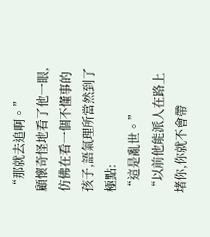“那就去追啊。”
顧懷奇怪地看了他一眼,仿佛在看一個不懂事的孩子,語氣理所當然到了極點:
“這是亂世。”
“以前他能派人在路上堵你,你就不會帶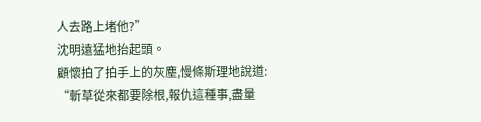人去路上堵他?”
沈明遠猛地抬起頭。
顧懷拍了拍手上的灰塵,慢條斯理地說道:
“斬草從來都要除根,報仇這種事,盡量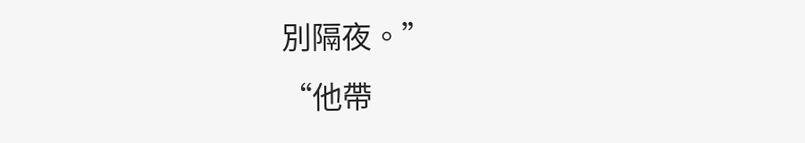別隔夜。”
“他帶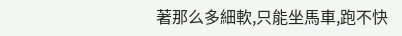著那么多細軟,只能坐馬車,跑不快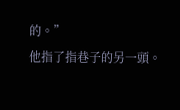的。”
他指了指巷子的另一頭。